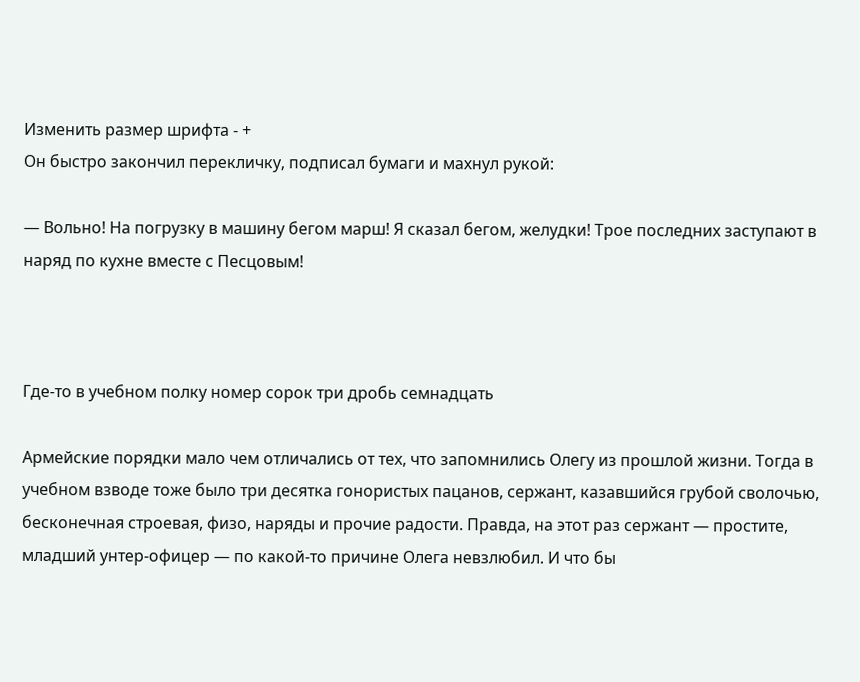Изменить размер шрифта - +
Он быстро закончил перекличку, подписал бумаги и махнул рукой:

— Вольно! На погрузку в машину бегом марш! Я сказал бегом, желудки! Трое последних заступают в наряд по кухне вместе с Песцовым!



Где-то в учебном полку номер сорок три дробь семнадцать

Армейские порядки мало чем отличались от тех, что запомнились Олегу из прошлой жизни. Тогда в учебном взводе тоже было три десятка гонористых пацанов, сержант, казавшийся грубой сволочью, бесконечная строевая, физо, наряды и прочие радости. Правда, на этот раз сержант — простите, младший унтер-офицер — по какой-то причине Олега невзлюбил. И что бы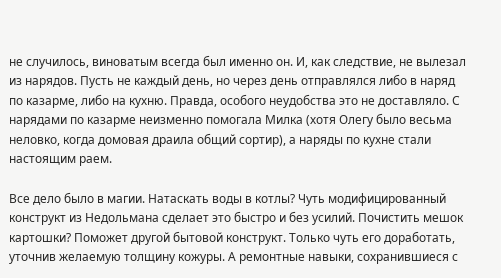не случилось, виноватым всегда был именно он. И, как следствие, не вылезал из нарядов. Пусть не каждый день, но через день отправлялся либо в наряд по казарме, либо на кухню. Правда, особого неудобства это не доставляло. С нарядами по казарме неизменно помогала Милка (хотя Олегу было весьма неловко, когда домовая драила общий сортир), а наряды по кухне стали настоящим раем.

Все дело было в магии. Натаскать воды в котлы? Чуть модифицированный конструкт из Недольмана сделает это быстро и без усилий. Почистить мешок картошки? Поможет другой бытовой конструкт. Только чуть его доработать, уточнив желаемую толщину кожуры. А ремонтные навыки, сохранившиеся с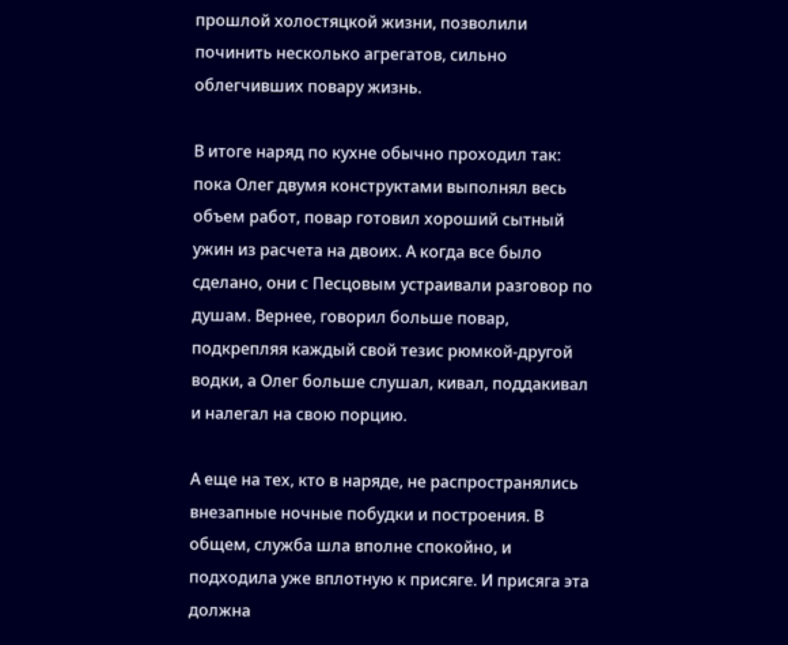прошлой холостяцкой жизни, позволили починить несколько агрегатов, сильно облегчивших повару жизнь.

В итоге наряд по кухне обычно проходил так: пока Олег двумя конструктами выполнял весь объем работ, повар готовил хороший сытный ужин из расчета на двоих. А когда все было сделано, они с Песцовым устраивали разговор по душам. Вернее, говорил больше повар, подкрепляя каждый свой тезис рюмкой-другой водки, а Олег больше слушал, кивал, поддакивал и налегал на свою порцию.

А еще на тех, кто в наряде, не распространялись внезапные ночные побудки и построения. В общем, служба шла вполне спокойно, и подходила уже вплотную к присяге. И присяга эта должна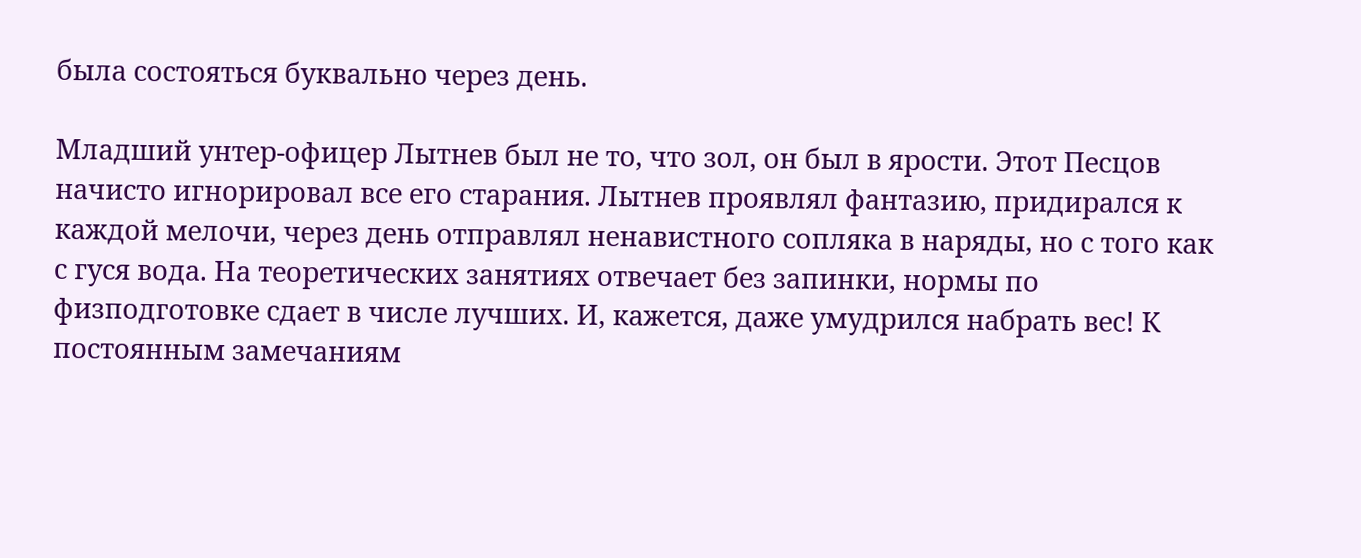была состояться буквально через день.

Младший унтер-офицер Лытнев был не то, что зол, он был в ярости. Этот Песцов начисто игнорировал все его старания. Лытнев проявлял фантазию, придирался к каждой мелочи, через день отправлял ненавистного сопляка в наряды, но с того как с гуся вода. На теоретических занятиях отвечает без запинки, нормы по физподготовке сдает в числе лучших. И, кажется, даже умудрился набрать вес! К постоянным замечаниям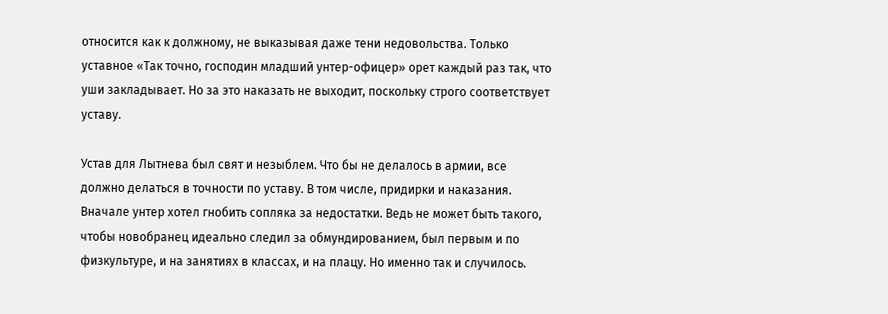относится как к должному, не выказывая даже тени недовольства. Только уставное «Так точно, господин младший унтер-офицер» орет каждый раз так, что уши закладывает. Но за это наказать не выходит, поскольку строго соответствует уставу.

Устав для Лытнева был свят и незыблем. Что бы не делалось в армии, все должно делаться в точности по уставу. В том числе, придирки и наказания. Вначале унтер хотел гнобить сопляка за недостатки. Ведь не может быть такого, чтобы новобранец идеально следил за обмундированием, был первым и по физкультуре, и на занятиях в классах, и на плацу. Но именно так и случилось.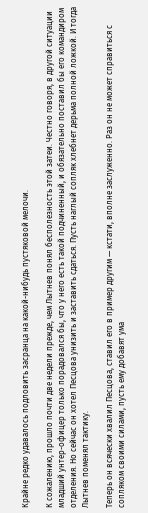Крайне редко удавалось подловить засранца на какой-нибудь пустяковой мелочи.

К сожалению, прошло почти две недели прежде, чем Лытнев понял бесполезность этой затеи. Честно говоря, в другой ситуации младший унтер-офицер только порадовался бы, что у него есть такой подчиненный, и обязательно поставил бы его командиром отделения. Но сейчас он хотел Песцова унизить и заставить сдаться. Пусть наглый сопляк хлебнет дерьма полной ложкой. И тогда Лытнев поменял тактику.

Теперь он всячески хвалил Песцова, ставил его в пример другим — кстати, вполне заслуженно. Раз он не может справиться с сопляком своими силами, пусть ему добавят ума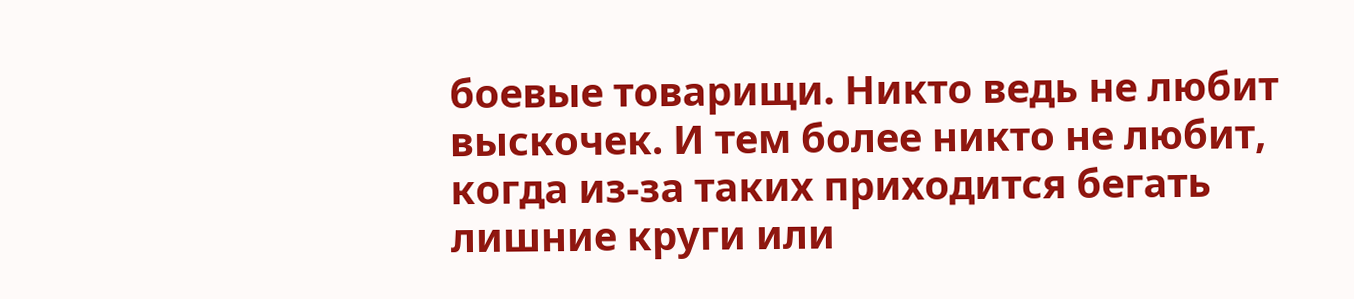боевые товарищи. Никто ведь не любит выскочек. И тем более никто не любит, когда из-за таких приходится бегать лишние круги или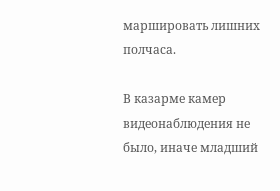маршировать лишних полчаса.

В казарме камер видеонаблюдения не было, иначе младший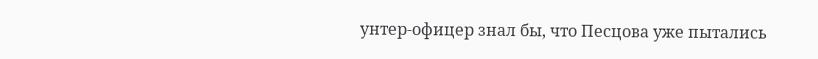унтер-офицер знал бы, что Песцова уже пытались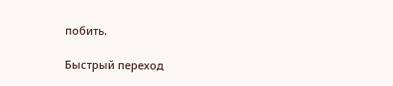побить.

Быстрый переход